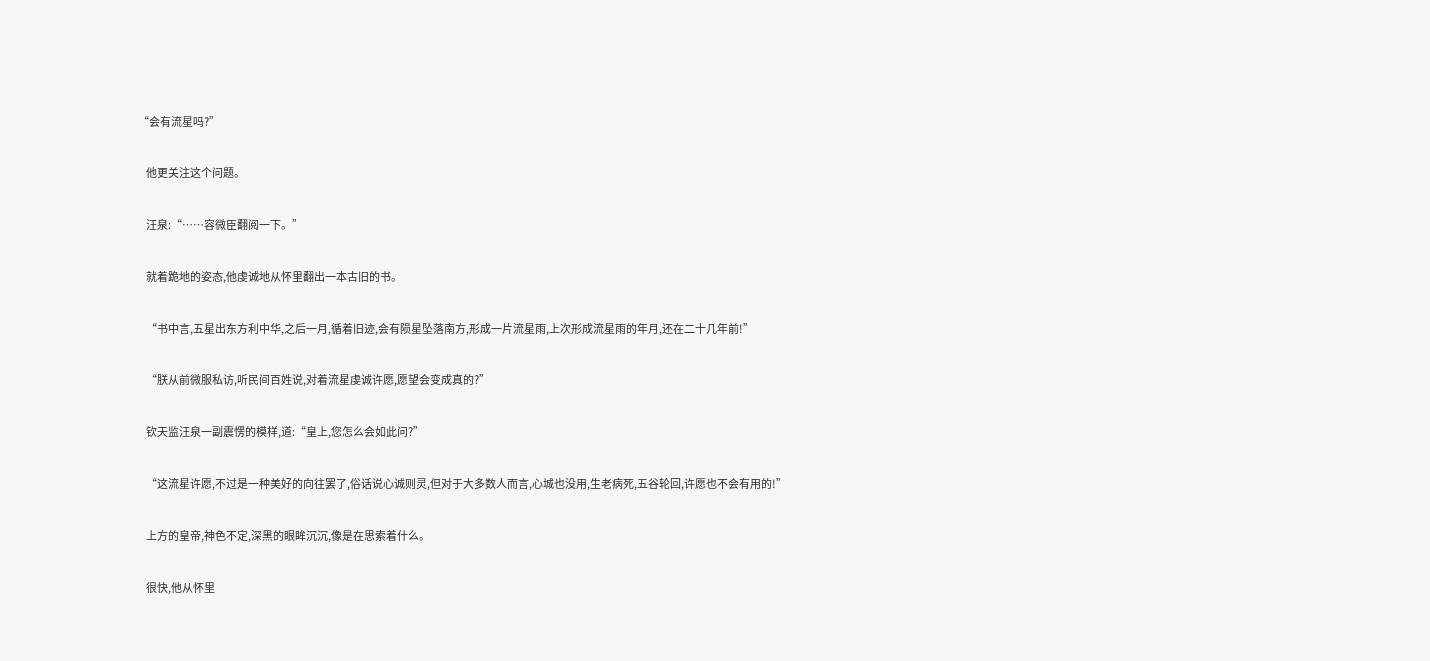“会有流星吗?”

    他更关注这个问题。

    汪泉:“……容微臣翻阅一下。”

    就着跪地的姿态,他虔诚地从怀里翻出一本古旧的书。

    “书中言,五星出东方利中华,之后一月,循着旧迹,会有陨星坠落南方,形成一片流星雨,上次形成流星雨的年月,还在二十几年前!”

    “朕从前微服私访,听民间百姓说,对着流星虔诚许愿,愿望会变成真的?”

    钦天监汪泉一副震愣的模样,道:“皇上,您怎么会如此问?”

    “这流星许愿,不过是一种美好的向往罢了,俗话说心诚则灵,但对于大多数人而言,心城也没用,生老病死,五谷轮回,许愿也不会有用的!”

    上方的皇帝,神色不定,深黑的眼眸沉沉,像是在思索着什么。

    很快,他从怀里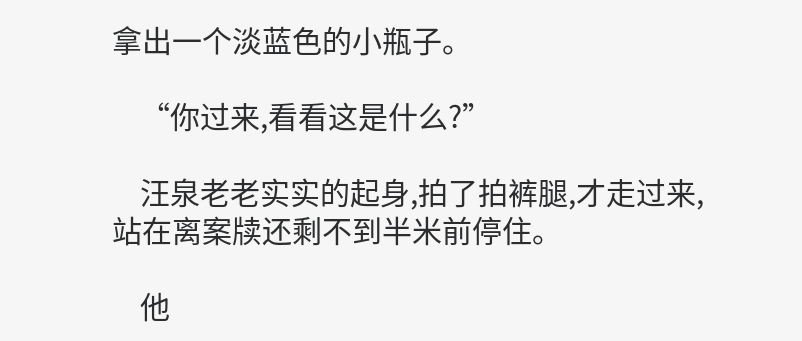拿出一个淡蓝色的小瓶子。

    “你过来,看看这是什么?”

    汪泉老老实实的起身,拍了拍裤腿,才走过来,站在离案牍还剩不到半米前停住。

    他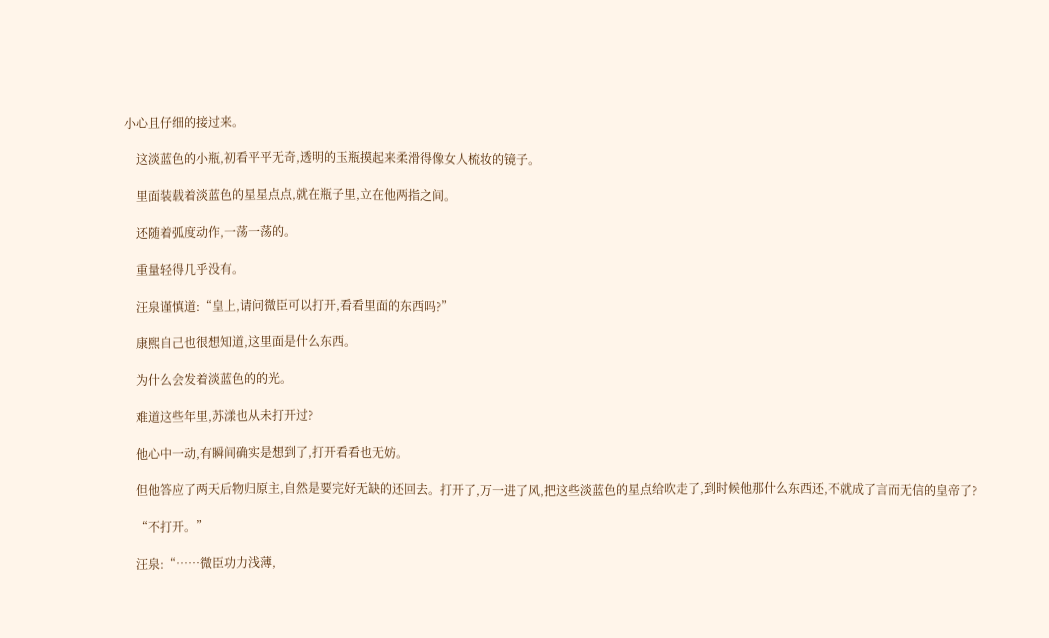小心且仔细的接过来。

    这淡蓝色的小瓶,初看平平无奇,透明的玉瓶摸起来柔滑得像女人梳妆的镜子。

    里面装载着淡蓝色的星星点点,就在瓶子里,立在他两指之间。

    还随着弧度动作,一荡一荡的。

    重量轻得几乎没有。

    汪泉谨慎道:“皇上,请问微臣可以打开,看看里面的东西吗?”

    康熙自己也很想知道,这里面是什么东西。

    为什么会发着淡蓝色的的光。

    难道这些年里,苏漾也从未打开过?

    他心中一动,有瞬间确实是想到了,打开看看也无妨。

    但他答应了两天后物归原主,自然是要完好无缺的还回去。打开了,万一进了风,把这些淡蓝色的星点给吹走了,到时候他那什么东西还,不就成了言而无信的皇帝了?

    “不打开。”

    汪泉:“……微臣功力浅薄,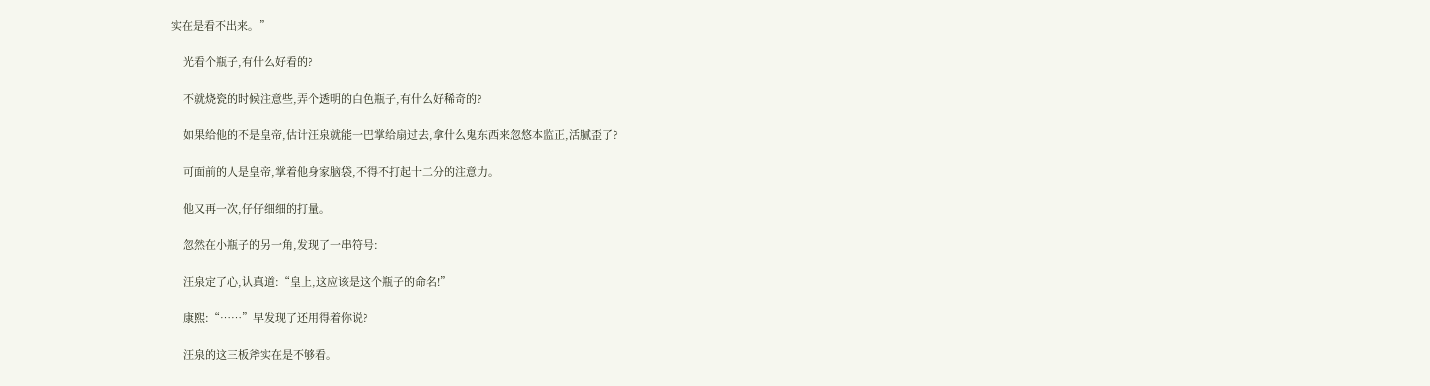实在是看不出来。”

    光看个瓶子,有什么好看的?

    不就烧瓷的时候注意些,弄个透明的白色瓶子,有什么好稀奇的?

    如果给他的不是皇帝,估计汪泉就能一巴掌给扇过去,拿什么鬼东西来忽悠本监正,活腻歪了?

    可面前的人是皇帝,掌着他身家脑袋,不得不打起十二分的注意力。

    他又再一次,仔仔细细的打量。

    忽然在小瓶子的另一角,发现了一串符号:

    汪泉定了心,认真道:“皇上,这应该是这个瓶子的命名!”

    康熙:“……”早发现了还用得着你说?

    汪泉的这三板斧实在是不够看。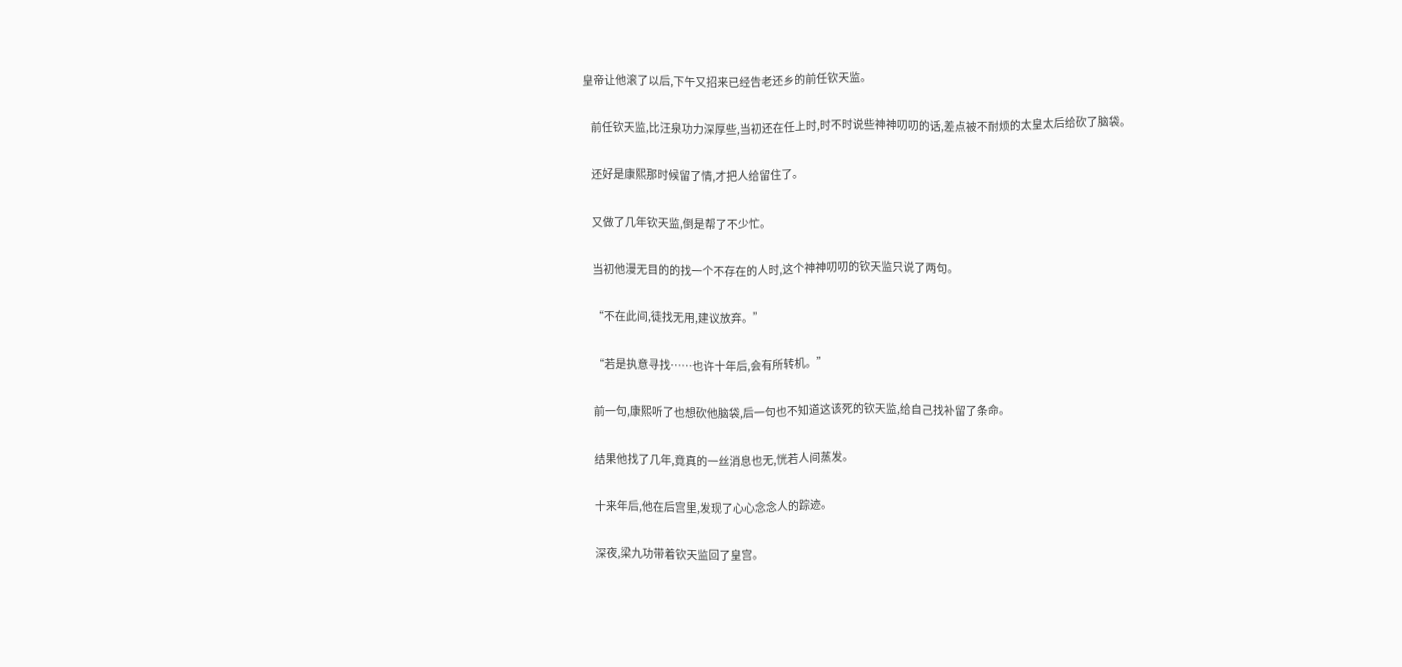皇帝让他滚了以后,下午又招来已经告老还乡的前任钦天监。

    前任钦天监,比汪泉功力深厚些,当初还在任上时,时不时说些神神叨叨的话,差点被不耐烦的太皇太后给砍了脑袋。

    还好是康熙那时候留了情,才把人给留住了。

    又做了几年钦天监,倒是帮了不少忙。

    当初他漫无目的的找一个不存在的人时,这个神神叨叨的钦天监只说了两句。

    “不在此间,徒找无用,建议放弃。”

    “若是执意寻找……也许十年后,会有所转机。”

    前一句,康熙听了也想砍他脑袋,后一句也不知道这该死的钦天监,给自己找补留了条命。

    结果他找了几年,竟真的一丝消息也无,恍若人间蒸发。

    十来年后,他在后宫里,发现了心心念念人的踪迹。

    深夜,梁九功带着钦天监回了皇宫。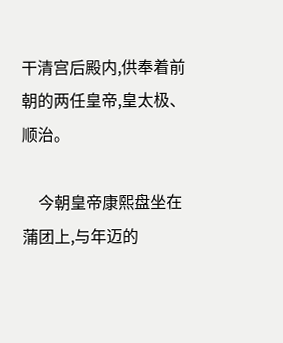干清宫后殿内,供奉着前朝的两任皇帝,皇太极、顺治。

    今朝皇帝康熙盘坐在蒲团上,与年迈的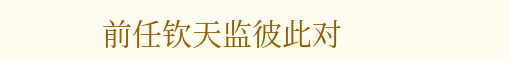前任钦天监彼此对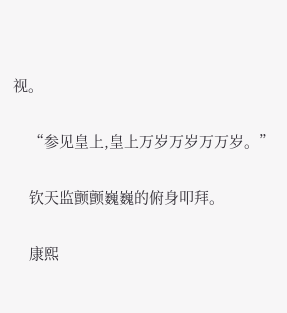视。

    “参见皇上,皇上万岁万岁万万岁。”

    钦天监颤颤巍巍的俯身叩拜。

    康熙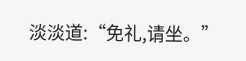淡淡道:“免礼,请坐。”